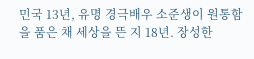민국 13년, 유명 경극배우 소준생이 원통함을 품은 채 세상을 뜬 지 18년. 장성한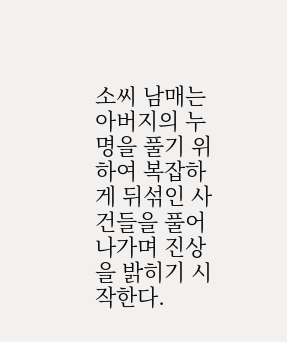소씨 남매는 아버지의 누명을 풀기 위하여 복잡하게 뒤섞인 사건들을 풀어나가며 진상을 밝히기 시작한다.